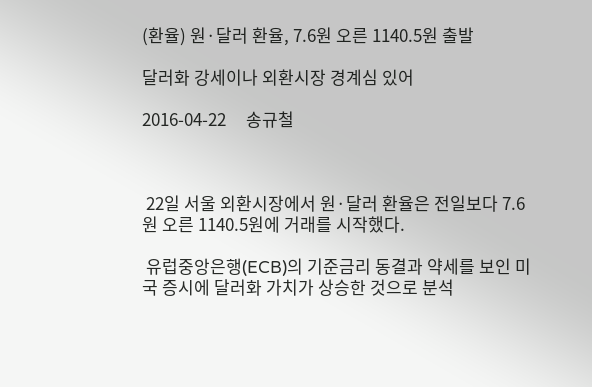(환율) 원·달러 환율, 7.6원 오른 1140.5원 출발

달러화 강세이나 외환시장 경계심 있어

2016-04-22     송규철



 22일 서울 외환시장에서 원·달러 환율은 전일보다 7.6원 오른 1140.5원에 거래를 시작했다.

 유럽중앙은행(ECB)의 기준금리 동결과 약세를 보인 미국 증시에 달러화 가치가 상승한 것으로 분석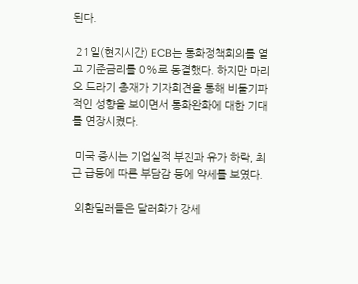된다.

 21일(현지시간) ECB는 통화정책회의를 열고 기준금리를 0%로 동결했다. 하지만 마리오 드라기 총재가 기자회견을 통해 비둘기파적인 성향을 보이면서 통화완화에 대한 기대를 연장시켰다.

 미국 증시는 기업실적 부진과 유가 하락, 최근 급등에 따른 부담감 등에 약세를 보였다.

 외환딜러들은 달러화가 강세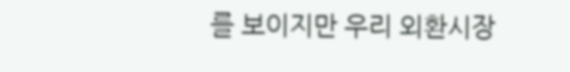를 보이지만 우리 외환시장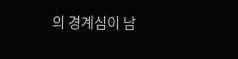의 경계심이 남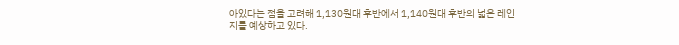아있다는 점을 고려해 1,130원대 후반에서 1,140원대 후반의 넓은 레인지를 예상하고 있다.